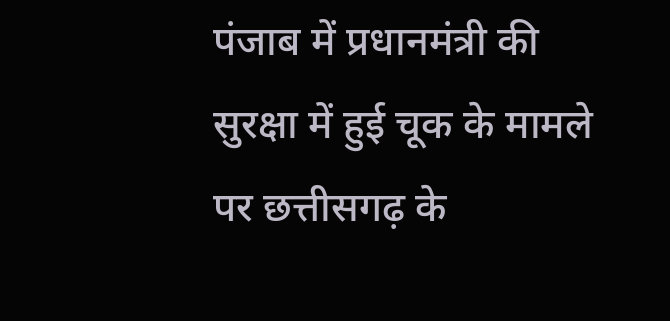पंजाब में प्रधानमंत्री की सुरक्षा में हुई चूक के मामले पर छत्तीसगढ़ के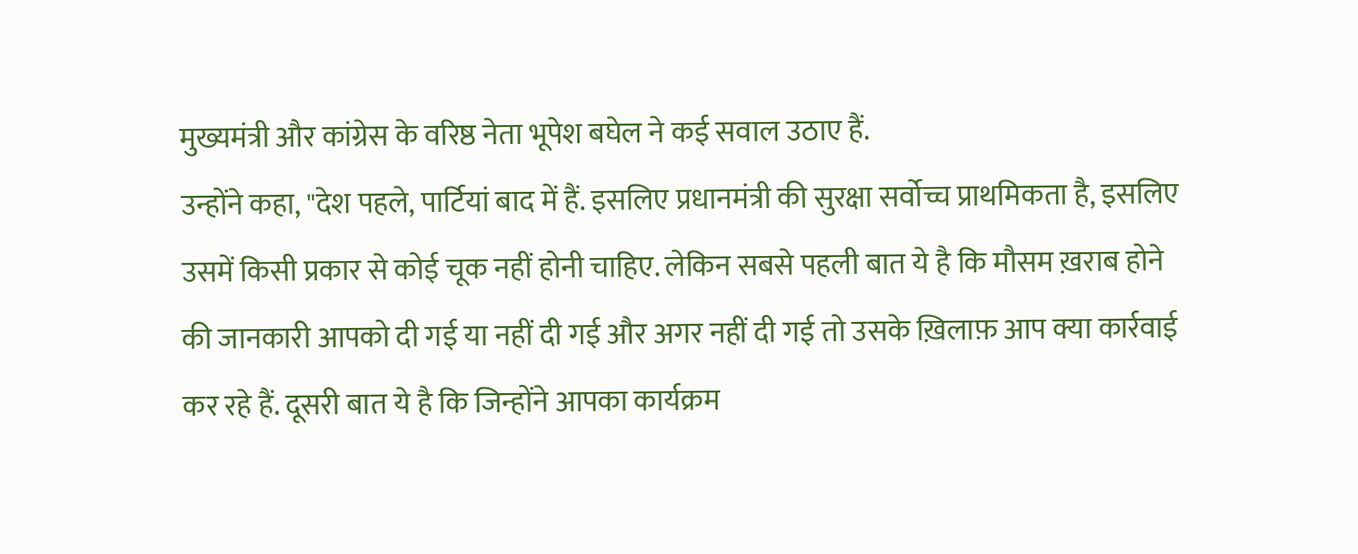मुख्यमंत्री और कांग्रेस के वरिष्ठ नेता भूपेश बघेल ने कई सवाल उठाए हैं.
उन्होंने कहा, "देश पहले, पार्टियां बाद में हैं. इसलिए प्रधानमंत्री की सुरक्षा सर्वोच्च प्राथमिकता है, इसलिए उसमें किसी प्रकार से कोई चूक नहीं होनी चाहिए. लेकिन सबसे पहली बात ये है कि मौसम ख़राब होने की जानकारी आपको दी गई या नहीं दी गई और अगर नहीं दी गई तो उसके ख़िलाफ़ आप क्या कार्रवाई कर रहे हैं. दूसरी बात ये है कि जिन्होंने आपका कार्यक्रम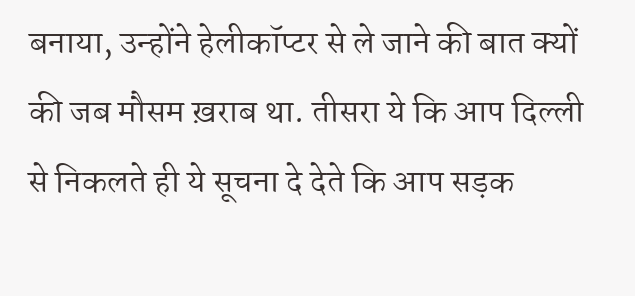बनाया, उन्होंने हेलीकॉप्टर से ले जाने की बात क्यों की जब मौसम ख़राब था. तीसरा ये कि आप दिल्ली से निकलते ही ये सूचना दे देते कि आप सड़क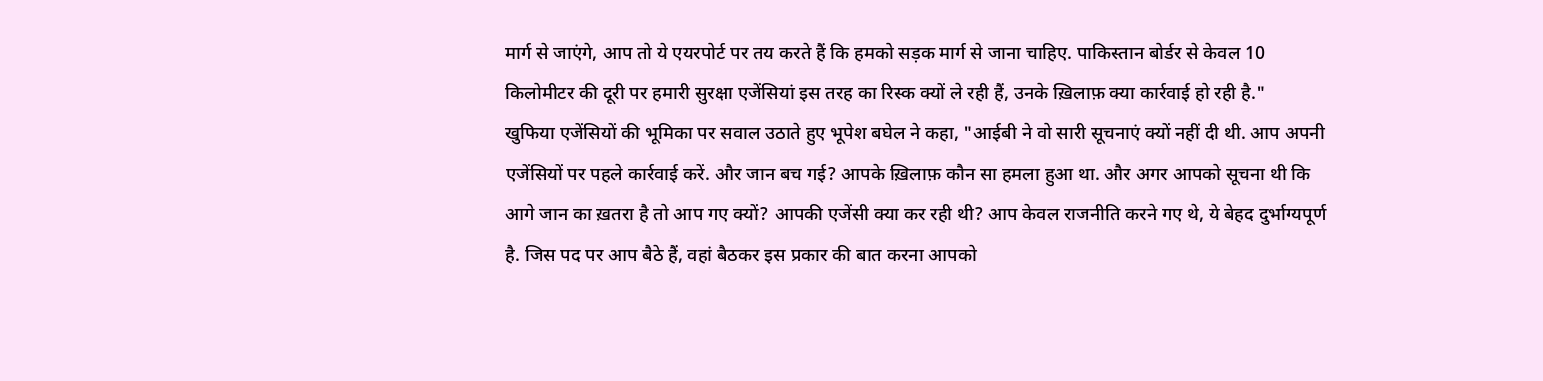मार्ग से जाएंगे, आप तो ये एयरपोर्ट पर तय करते हैं कि हमको सड़क मार्ग से जाना चाहिए. पाकिस्तान बोर्डर से केवल 10 किलोमीटर की दूरी पर हमारी सुरक्षा एजेंसियां इस तरह का रिस्क क्यों ले रही हैं, उनके ख़िलाफ़ क्या कार्रवाई हो रही है."
खुफिया एजेंसियों की भूमिका पर सवाल उठाते हुए भूपेश बघेल ने कहा, "आईबी ने वो सारी सूचनाएं क्यों नहीं दी थी. आप अपनी एजेंसियों पर पहले कार्रवाई करें. और जान बच गई? आपके ख़िलाफ़ कौन सा हमला हुआ था. और अगर आपको सूचना थी कि आगे जान का ख़तरा है तो आप गए क्यों? आपकी एजेंसी क्या कर रही थी? आप केवल राजनीति करने गए थे, ये बेहद दुर्भाग्यपूर्ण है. जिस पद पर आप बैठे हैं, वहां बैठकर इस प्रकार की बात करना आपको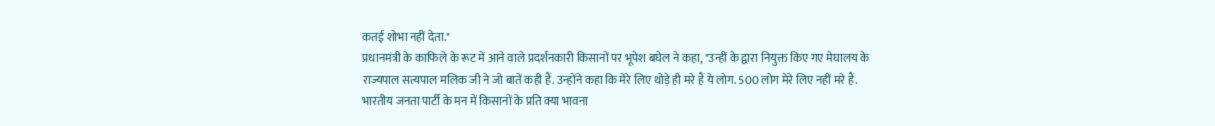कतई शोभा नहीं देता."
प्रधानमंत्री के काफिले के रूट में आने वाले प्रदर्शनकारी किसानों पर भूपेश बघेल ने कहा, "उन्हीं के द्वारा नियुक्त किए गए मेघालय के राज्यपाल सत्यपाल मलिक जी ने जो बातें कही हैं. उन्होंने कहा कि मेरे लिए थोड़े ही मरे हैं ये लोग. 500 लोग मेरे लिए नहीं मरे हैं. भारतीय जनता पार्टी के मन में किसानों के प्रति क्या भावना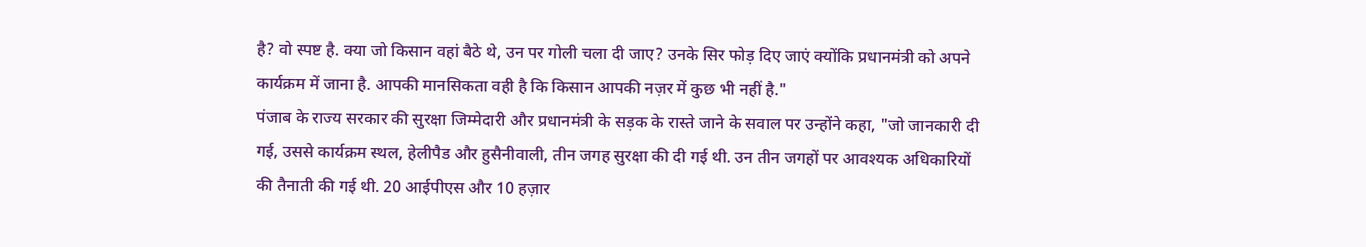है? वो स्पष्ट है. क्या जो किसान वहां बैठे थे, उन पर गोली चला दी जाए? उनके सिर फोड़ दिए जाएं क्योंकि प्रधानमंत्री को अपने कार्यक्रम में जाना है. आपकी मानसिकता वही है कि किसान आपकी नज़र में कुछ भी नहीं है."
पंजाब के राज्य सरकार की सुरक्षा जिम्मेदारी और प्रधानमंत्री के सड़क के रास्ते जाने के सवाल पर उन्होंने कहा, "जो जानकारी दी गई, उससे कार्यक्रम स्थल, हेलीपैड और हुसैनीवाली, तीन जगह सुरक्षा की दी गई थी. उन तीन जगहों पर आवश्यक अधिकारियों की तैनाती की गई थी. 20 आईपीएस और 10 हज़ार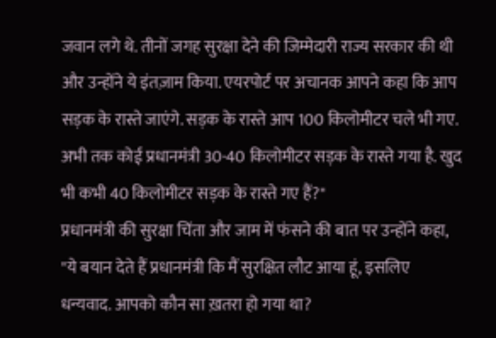जवान लगे थे. तीनों जगह सुरक्षा देने की जिम्मेदारी राज्य सरकार की थी और उन्होंने ये इंतज़ाम किया. एयरपोर्ट पर अचानक आपने कहा कि आप सड़क के रास्ते जाएंगे. सड़क के रास्ते आप 100 किलोमीटर चले भी गए. अभी तक कोई प्रधानमंत्री 30-40 किलोमीटर सड़क के रास्ते गया है. खुद भी कभी 40 किलोमीटर सड़क के रास्ते गए हैं?"
प्रधानमंत्री की सुरक्षा चिंता और जाम में फंसने की बात पर उन्होंने कहा, "ये बयान देते हैं प्रधानमंत्री कि मैं सुरक्षित लौट आया हूं, इसलिए धन्यवाद. आपको कौन सा ख़तरा हो गया था?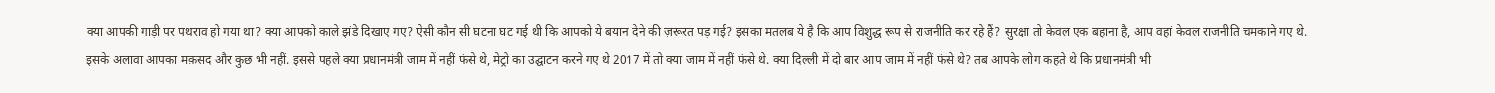क्या आपकी गाड़ी पर पथराव हो गया था? क्या आपको काले झंडे दिखाए गए? ऐसी कौन सी घटना घट गई थी कि आपको ये बयान देने की ज़रूरत पड़ गई? इसका मतलब ये है कि आप विशुद्ध रूप से राजनीति कर रहे हैं? सुरक्षा तो केवल एक बहाना है, आप वहां केवल राजनीति चमकाने गए थे. इसके अलावा आपका मक़सद और कुछ भी नहीं. इससे पहले क्या प्रधानमंत्री जाम में नहीं फंसे थे, मेट्रो का उद्घाटन करने गए थे 2017 में तो क्या जाम में नहीं फंसे थे. क्या दिल्ली में दो बार आप जाम में नहीं फंसे थे? तब आपके लोग कहते थे कि प्रधानमंत्री भी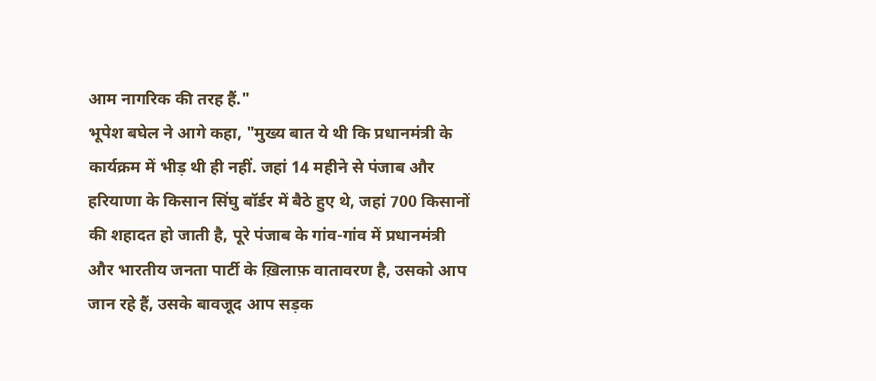आम नागरिक की तरह हैं."
भूपेश बघेल ने आगे कहा, "मुख्य बात ये थी कि प्रधानमंत्री के कार्यक्रम में भीड़ थी ही नहीं. जहां 14 महीने से पंजाब और हरियाणा के किसान सिंघु बॉर्डर में बैठे हुए थे, जहां 700 किसानों की शहादत हो जाती है, पूरे पंजाब के गांव-गांव में प्रधानमंत्री और भारतीय जनता पार्टी के ख़िलाफ़ वातावरण है, उसको आप जान रहे हैं, उसके बावजूद आप सड़क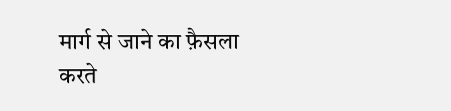मार्ग से जाने का फ़ैसला करते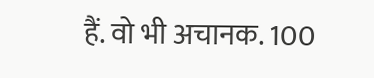हैं. वो भी अचानक. 100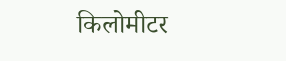किलोमीटर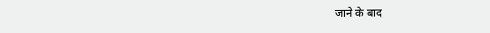जाने के बाद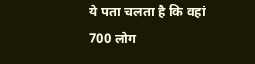ये पता चलता है कि वहां 700 लोग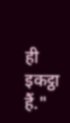ही इकट्ठा हैं."